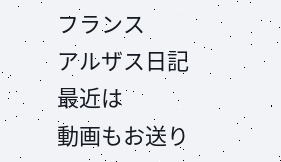フランス
アルザス日記
最近は
動画もお送り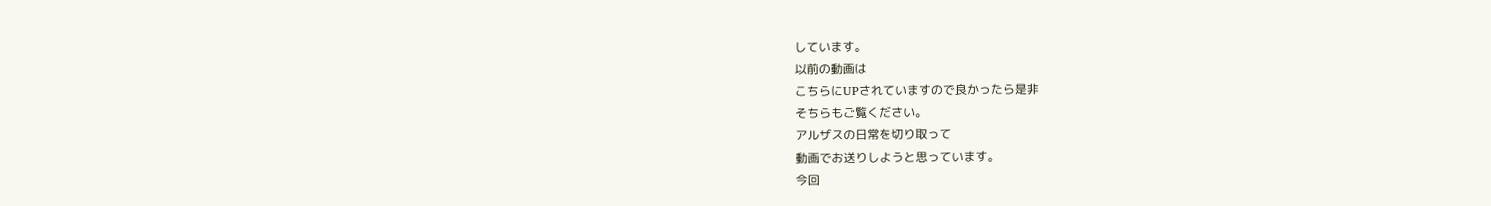しています。
以前の動画は
こちらにUPされていますので良かったら是非
そちらもご覧ください。
アルザスの日常を切り取って
動画でお送りしようと思っています。
今回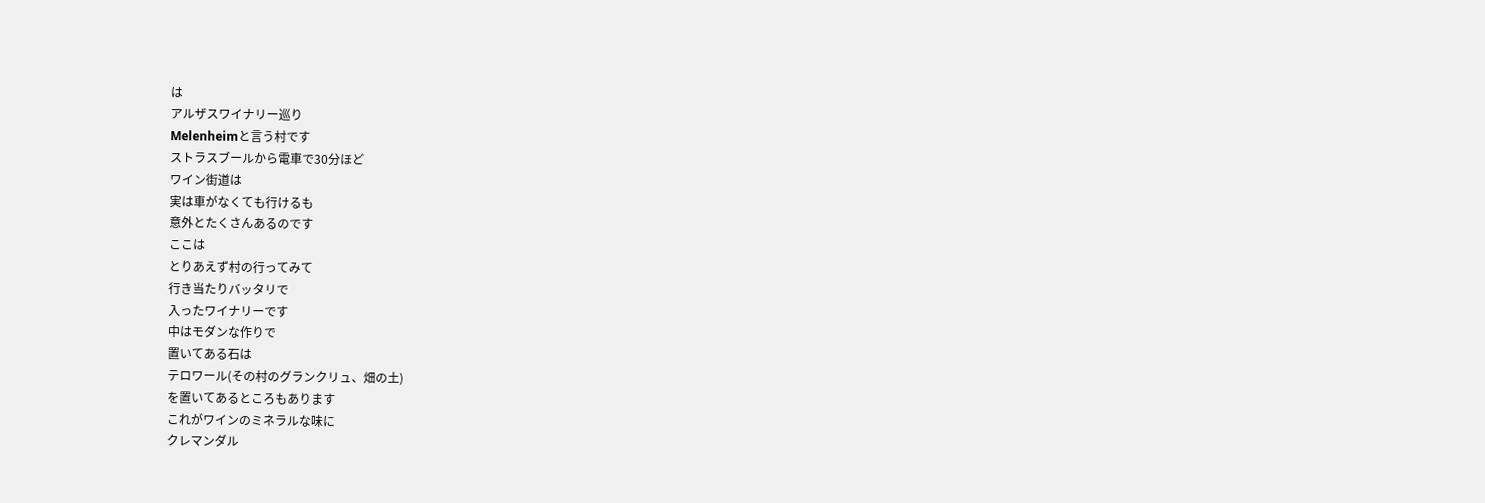は
アルザスワイナリー巡り
Melenheimと言う村です
ストラスブールから電車で30分ほど
ワイン街道は
実は車がなくても行けるも
意外とたくさんあるのです
ここは
とりあえず村の行ってみて
行き当たりバッタリで
入ったワイナリーです
中はモダンな作りで
置いてある石は
テロワール(その村のグランクリュ、畑の土)
を置いてあるところもあります
これがワインのミネラルな味に
クレマンダル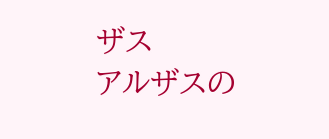ザス
アルザスの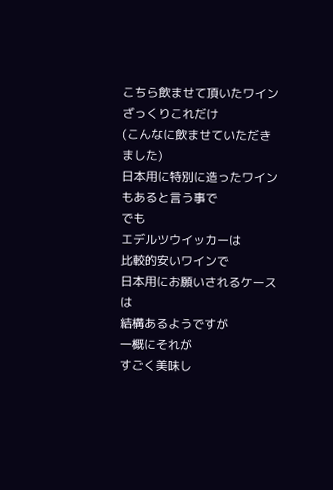こちら飲ませて頂いたワイン
ざっくりこれだけ
(こんなに飲ませていただきました)
日本用に特別に造ったワインもあると言う事で
でも
エデルツウイッカーは
比較的安いワインで
日本用にお願いされるケースは
結構あるようですが
一概にそれが
すごく美味し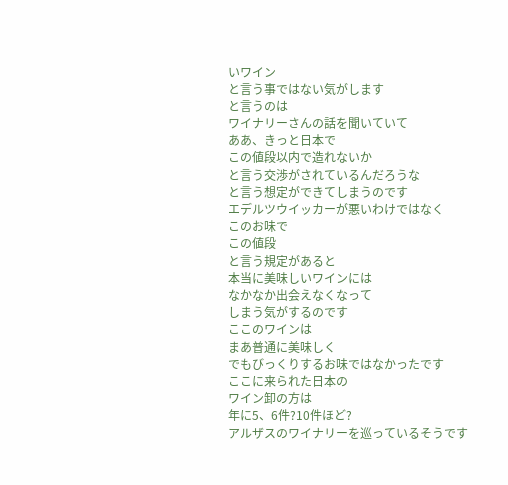いワイン
と言う事ではない気がします
と言うのは
ワイナリーさんの話を聞いていて
ああ、きっと日本で
この値段以内で造れないか
と言う交渉がされているんだろうな
と言う想定ができてしまうのです
エデルツウイッカーが悪いわけではなく
このお味で
この値段
と言う規定があると
本当に美味しいワインには
なかなか出会えなくなって
しまう気がするのです
ここのワインは
まあ普通に美味しく
でもびっくりするお味ではなかったです
ここに来られた日本の
ワイン卸の方は
年に5、6件?10件ほど?
アルザスのワイナリーを巡っているそうです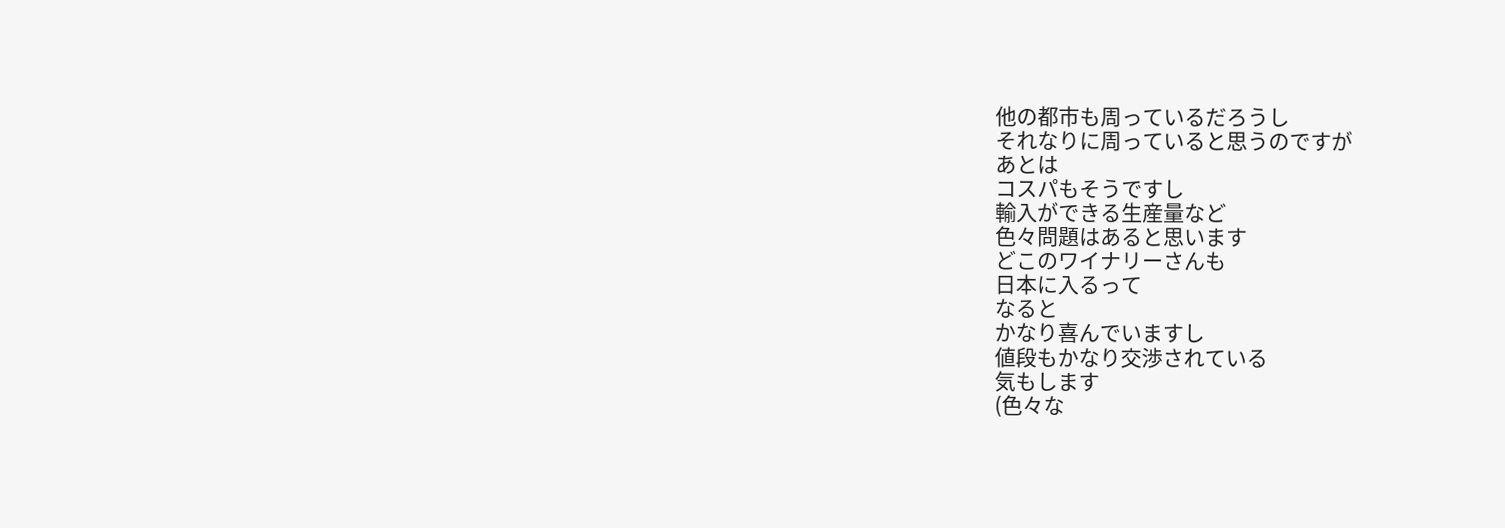他の都市も周っているだろうし
それなりに周っていると思うのですが
あとは
コスパもそうですし
輸入ができる生産量など
色々問題はあると思います
どこのワイナリーさんも
日本に入るって
なると
かなり喜んでいますし
値段もかなり交渉されている
気もします
(色々な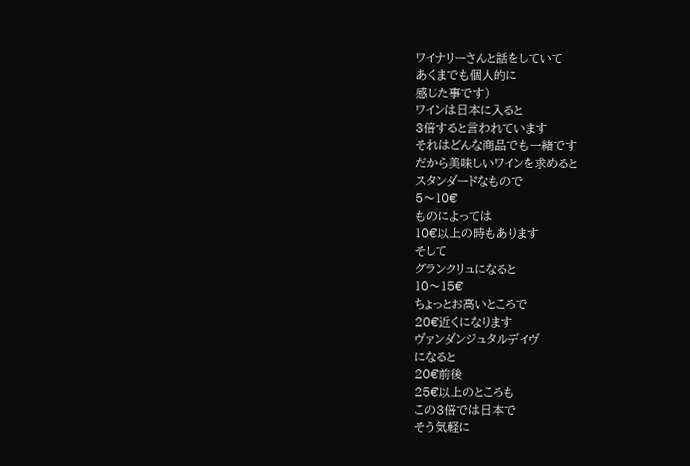ワイナリーさんと話をしていて
あくまでも個人的に
感じた事です)
ワインは日本に入ると
3倍すると言われています
それはどんな商品でも一緒です
だから美味しいワインを求めると
スタンダードなもので
5〜10€
ものによっては
10€以上の時もあります
そして
グランクリュになると
10〜15€
ちょっとお高いところで
20€近くになります
ヴァンダンジュタルデイヴ
になると
20€前後
25€以上のところも
この3倍では日本で
そう気軽に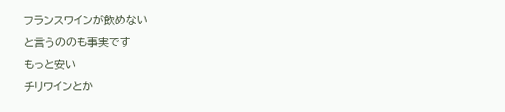フランスワインが飲めない
と言うののも事実です
もっと安い
チリワインとか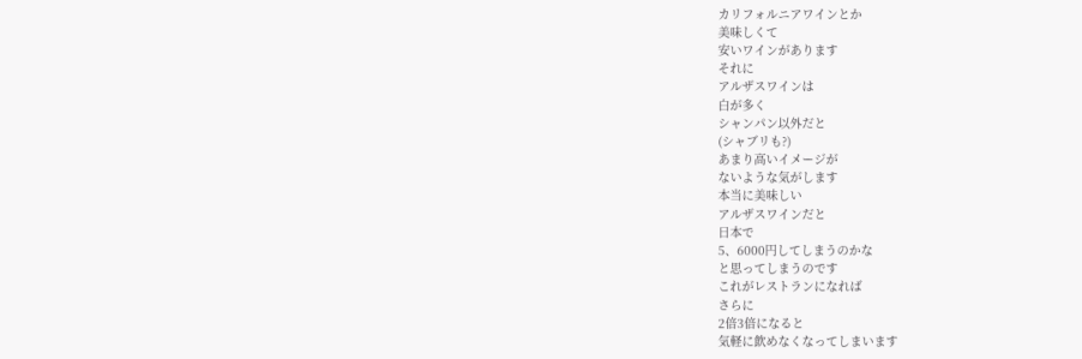カリフォルニアワインとか
美味しくて
安いワインがあります
それに
アルザスワインは
白が多く
シャンパン以外だと
(シャブリも?)
あまり高いイメージが
ないような気がします
本当に美味しい
アルザスワインだと
日本で
5、6000円してしまうのかな
と思ってしまうのです
これがレストランになれば
さらに
2倍3倍になると
気軽に飲めなくなってしまいます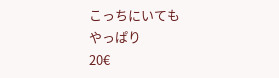こっちにいても
やっぱり
20€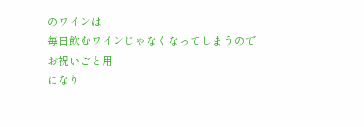のワインは
毎日飲むワインじゃなくなってしまうので
お祝いごと用
になり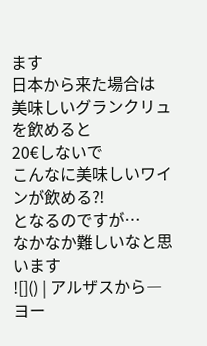ます
日本から来た場合は
美味しいグランクリュ
を飲めると
20€しないで
こんなに美味しいワインが飲める⁈
となるのですが…
なかなか難しいなと思います
![]() | アルザスから―ヨー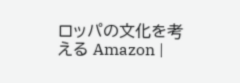ロッパの文化を考える Amazon |